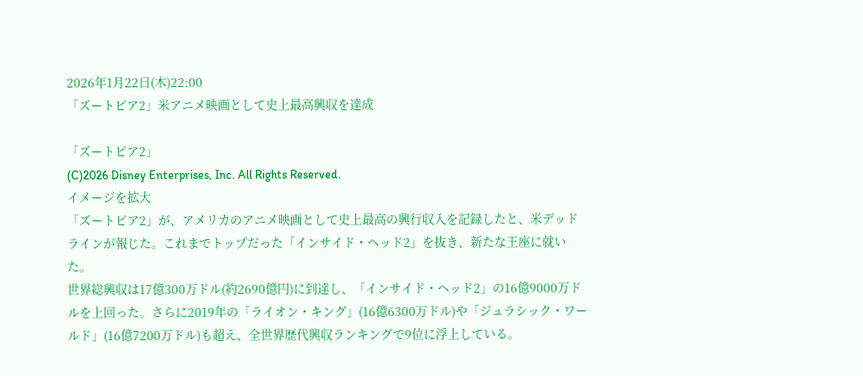2026年1月22日(木)22:00
「ズートピア2」米アニメ映画として史上最高興収を達成

「ズートピア2」
(C)2026 Disney Enterprises, Inc. All Rights Reserved.
イメージを拡大
「ズートピア2」が、アメリカのアニメ映画として史上最高の興行収入を記録したと、米デッドラインが報じた。これまでトップだった「インサイド・ヘッド2」を抜き、新たな王座に就いた。
世界総興収は17億300万ドル(約2690億円)に到達し、「インサイド・ヘッド2」の16億9000万ドルを上回った。さらに2019年の「ライオン・キング」(16億6300万ドル)や「ジュラシック・ワールド」(16億7200万ドル)も超え、全世界歴代興収ランキングで9位に浮上している。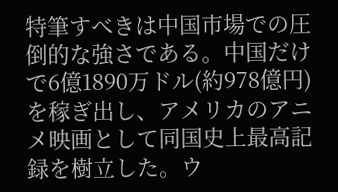特筆すべきは中国市場での圧倒的な強さである。中国だけで6億1890万ドル(約978億円)を稼ぎ出し、アメリカのアニメ映画として同国史上最高記録を樹立した。ウ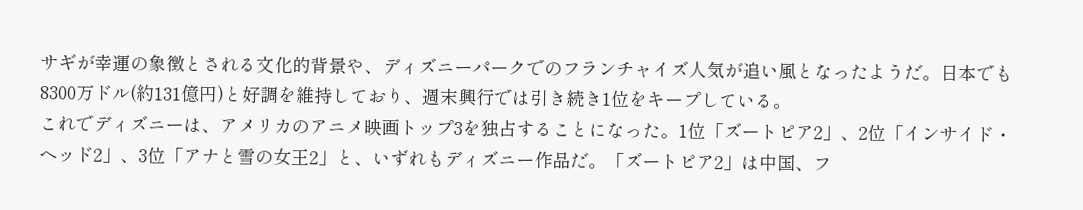サギが幸運の象徴とされる文化的背景や、ディズニーパークでのフランチャイズ人気が追い風となったようだ。日本でも8300万ドル(約131億円)と好調を維持しており、週末興行では引き続き1位をキープしている。
これでディズニーは、アメリカのアニメ映画トップ3を独占することになった。1位「ズートピア2」、2位「インサイド・ヘッド2」、3位「アナと雪の女王2」と、いずれもディズニー作品だ。「ズートピア2」は中国、フ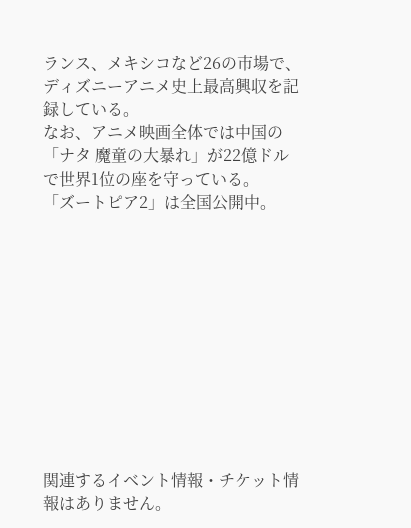ランス、メキシコなど26の市場で、ディズニーアニメ史上最高興収を記録している。
なお、アニメ映画全体では中国の「ナタ 魔童の大暴れ」が22億ドルで世界1位の座を守っている。
「ズートピア2」は全国公開中。











関連するイベント情報・チケット情報はありません。